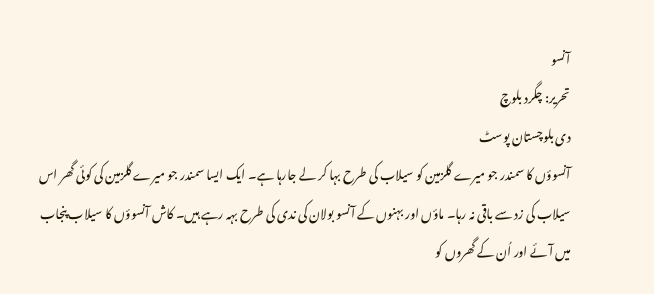آنسو
تحریر: چگرد بلوچ
دی بلوچستان پوسٹ
آنسوؤں کا سمندر جو میرے گلزمین کو سیلاب کی طرح بہا کر لے جارہا ہے۔ ایک ایسا سمندر جو میرے گلزمین کی کوئی گھر اس سیلاب کی زد سے باقی نہ رہا۔ ماؤں اور بہنوں کے آنسو بولان کی ندی کی طرح بہہ رہے ہیں۔ کاش آنسوؤں کا سیلاب پنجاب میں آئے اور اُن کے گھروں کو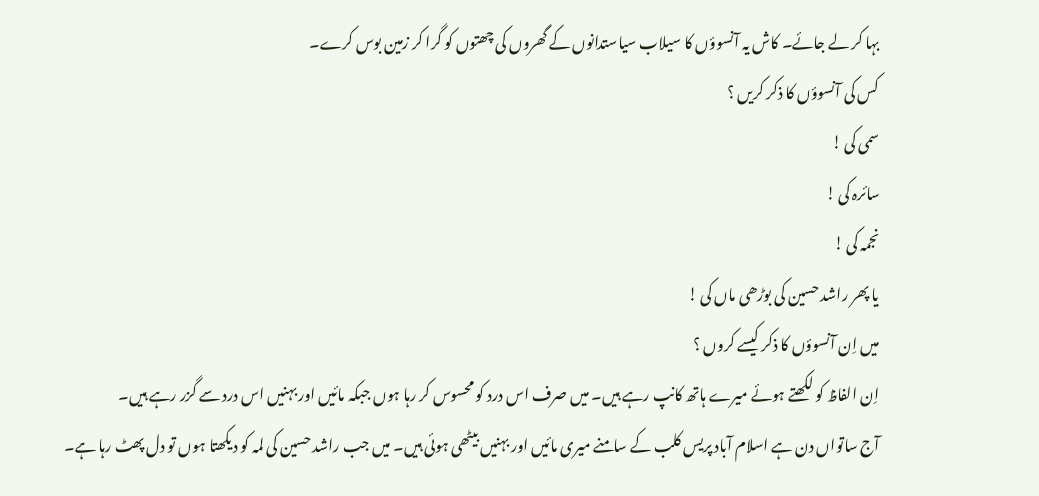بہا کر لے جائے۔ کاش یہ آنسوؤں کا سیلاب سیاستدانوں کے گھروں کی چھتوں کو گرا کر زمین بوس کرے۔
کس کی آنسوؤں کا ذکر کریں ؟
سمی کی !
سائرہ کی !
نجمہ کی !
یا پھر راشد حسین کی بوڑھی ماں کی !
میں اِن آنسوؤں کا ذکر کیسے کروں ؟
اِن الفاظ کو لکھتے ہوئے میرے ہاتھ کانپ رہے ہیں۔ میں صرف اس درد کو محسوس کر رہا ہوں جبکہ مائیں اور بہنیں اس درد سے گزر رہے ہیں۔
آج ساتواں دن ہے اسلام آباد پریس کلب کے سامنے میری مائیں اور بہنیں بیٹھی ہوئی ہیں۔ میں جب راشد حسین کی لمہ کو دیکھتا ہوں تو دل پھٹ رہا ہے۔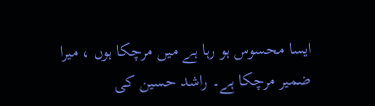ایسا محسوس ہو رہا ہے میں مرچکا ہوں ، میرا ضمیر مرچکا ہے۔ راشد حسین کی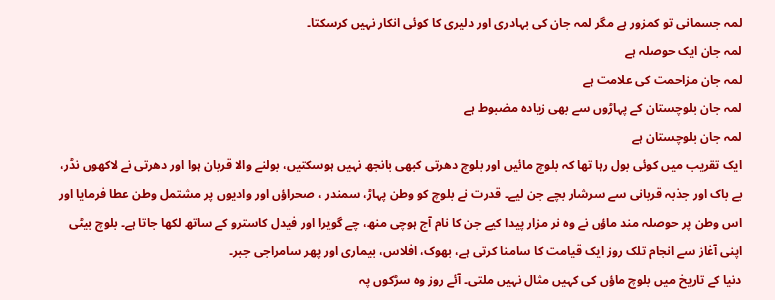لمہ جسمانی تو کمزور ہے مگر لمہ جان کی بہادری اور دلیری کا کوئی انکار نہیں کرسکتا۔
لمہ جان ایک حوصلہ ہے
لمہ جان مزاحمت کی علامت ہے
لمہ جان بلوچستان کے پہاڑوں سے بھی زیادہ مضبوط ہے
لمہ جان بلوچستان ہے
ایک تقریب میں کوئی بول رہا تھا کہ بلوچ مائیں اور بلوچ دھرتی کبھی بانجھ نہیں ہوسکتیں، بولنے والا قربان ہوا اور دھرتی نے لاکھوں نڈر، بے باک اور جذبہ قربانی سے سرشار بچے جن لیے۔ قدرت نے بلوچ کو وطن پہاڑ، سمندر ، صحراؤں اور وادیوں پر مشتمل وطن عطا فرمایا اور اس وطن پر حوصلہ مند ماؤں نے وہ نر مزار پیدا کیے جن کا نام آج ہوچی منھ، چے گویرا اور فیدل کاسترو کے ساتھ لکھا جاتا ہے۔ بلوچ بیٹی اپنی آغاز سے انجام تلک روز ایک قیامت کا سامنا کرتی ہے، بھوک، افلاس، بیماری اور پھر سامراجی جبر۔
دنیا کے تاریخ میں بلوچ ماؤں کی کہیں مثال نہیں ملتی۔ آئے روز وہ سڑکوں پہ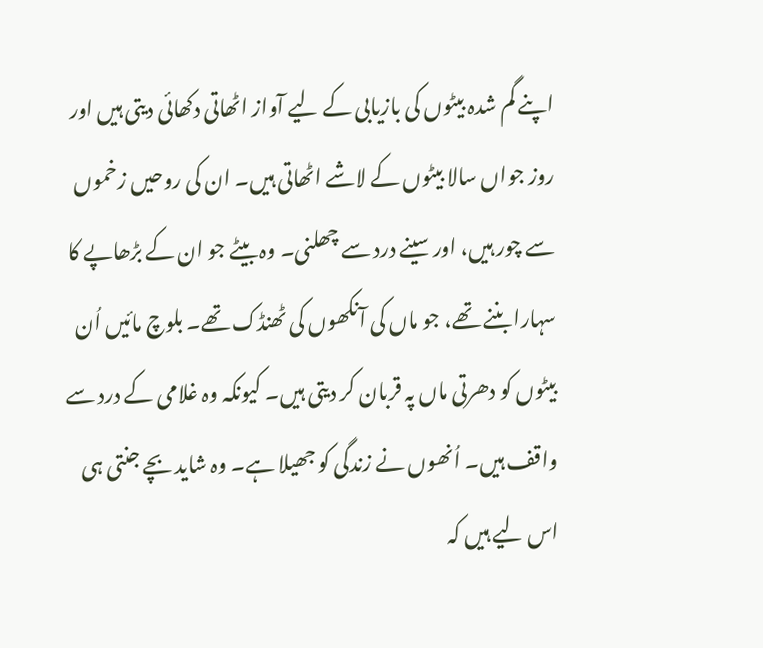اپنے گم شدہ بیٹوں کی بازیابی کے لیے آواز اٹھاتی دکھائی دیتی ہیں اور روز جواں سالا بیٹوں کے لاشے اٹھاتی ہیں۔ ان کی روحیں زخموں سے چور ہیں، اور سینے درد سے چھلنی۔ وہ بیٹے جو ان کے بڑھاپے کا سہارا بننے تھے، جو ماں کی آنکھوں کی ٹھنڈک تھے۔ بلوچ مائیں اُن بیٹوں کو دھرتی ماں پہ قربان کر دیتی ہیں۔ کیونکہ وہ غلامی کے درد سے واقف ہیں۔ اُنھوں نے زندگی کو جھیلا ہے۔ وہ شاید بچے جنتی ہی اس لیے ہیں کہ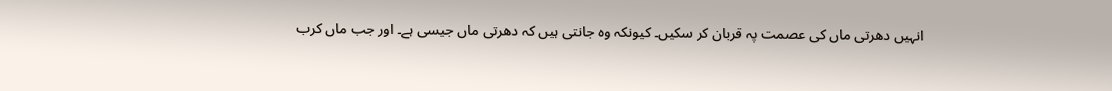انہیں دھرتی ماں کی عصمت پہ قربان کر سکیں۔ کیونکہ وہ جانتی ہیں کہ دھرتی ماں جیسی ہے۔ اور جب ماں کرب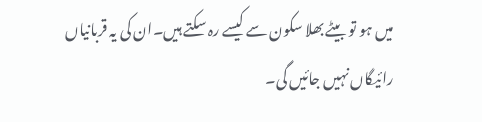میں ہو تو بیٹے بھلا سکون سے کیسے رہ سکتے ہیں۔ان کی یہ قربانیاں رائیگاں نہیں جائیں گی۔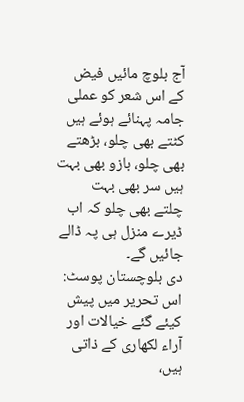آج بلوچ مائیں فیض کے اس شعر کو عملی جامہ پہنائے ہوئے ہیں
کٹتے بھی چلو، بڑھتے بھی چلو، بازو بھی بہت ہیں سر بھی بہت
چلتے بھی چلو کہ اب ڈیرے منزل ہی پہ ڈالے جائیں گے۔
دی بلوچستان پوسٹ: اس تحریر میں پیش کیئے گئے خیالات اور آراء لکھاری کے ذاتی ہیں،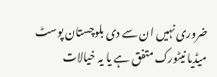ضروری نہیں ان سے دی بلوچستان پوسٹ میڈیا نیٹورک متفق ہے یا یہ خیالات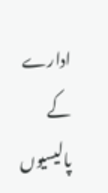ادارے کے پالیسیوں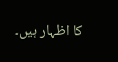کا اظہار ہیں۔